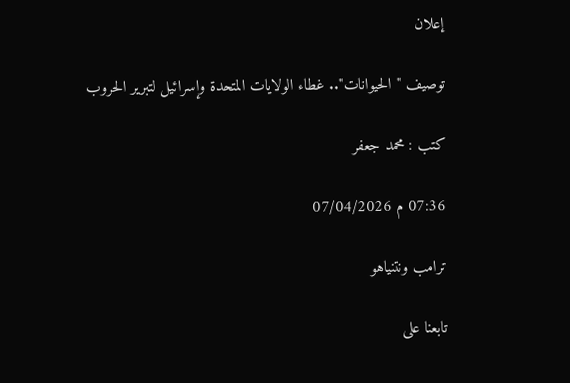إعلان

توصيف "الحيوانات".. غطاء الولايات المتحدة وإسرائيل لتبرير الحروب

كتب : محمد جعفر

07:36 م 07/04/2026

ترامب ونتنياهو

تابعنا على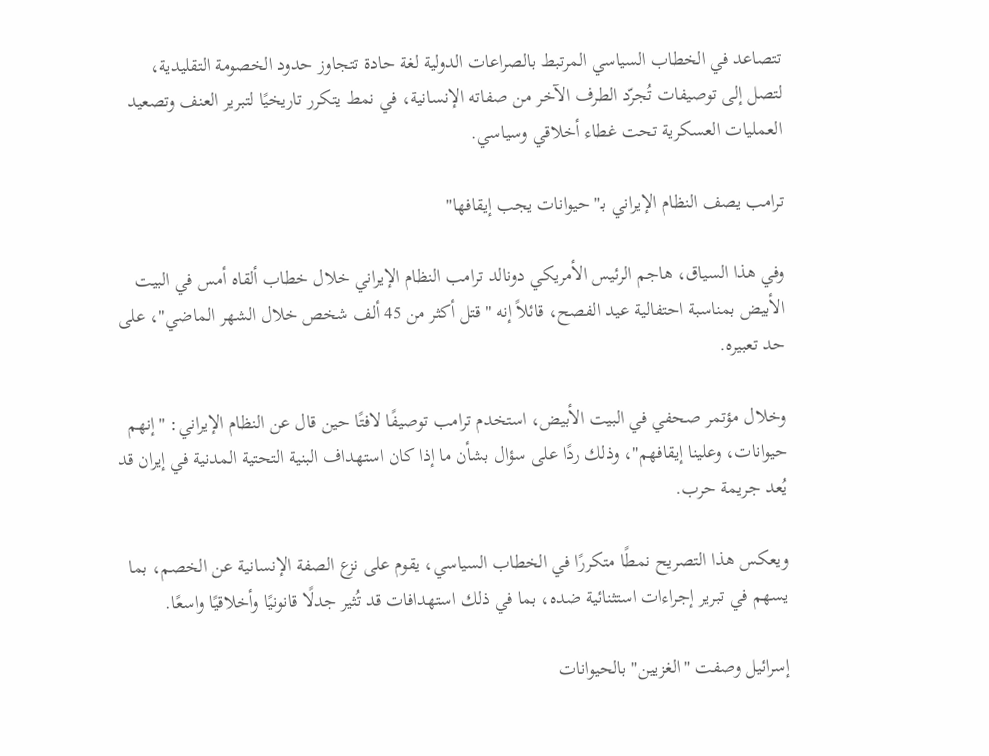تتصاعد في الخطاب السياسي المرتبط بالصراعات الدولية لغة حادة تتجاوز حدود الخصومة التقليدية، لتصل إلى توصيفات تُجرّد الطرف الآخر من صفاته الإنسانية، في نمط يتكرر تاريخيًا لتبرير العنف وتصعيد العمليات العسكرية تحت غطاء أخلاقي وسياسي.

ترامب يصف النظام الإيراني بـ"حيوانات يجب إيقافها"

وفي هذا السياق، هاجم الرئيس الأمريكي دونالد ترامب النظام الإيراني خلال خطاب ألقاه أمس في البيت الأبيض بمناسبة احتفالية عيد الفصح، قائلاً إنه "قتل أكثر من 45 ألف شخص خلال الشهر الماضي"، على حد تعبيره.

وخلال مؤتمر صحفي في البيت الأبيض، استخدم ترامب توصيفًا لافتًا حين قال عن النظام الإيراني: "إنهم حيوانات، وعلينا إيقافهم"، وذلك ردًا على سؤال بشأن ما إذا كان استهداف البنية التحتية المدنية في إيران قد يُعد جريمة حرب.

ويعكس هذا التصريح نمطًا متكررًا في الخطاب السياسي، يقوم على نزع الصفة الإنسانية عن الخصم، بما يسهم في تبرير إجراءات استثنائية ضده، بما في ذلك استهدافات قد تُثير جدلًا قانونيًا وأخلاقيًا واسعًا.

إسرائيل وصفت "الغزيين" بالحيوانات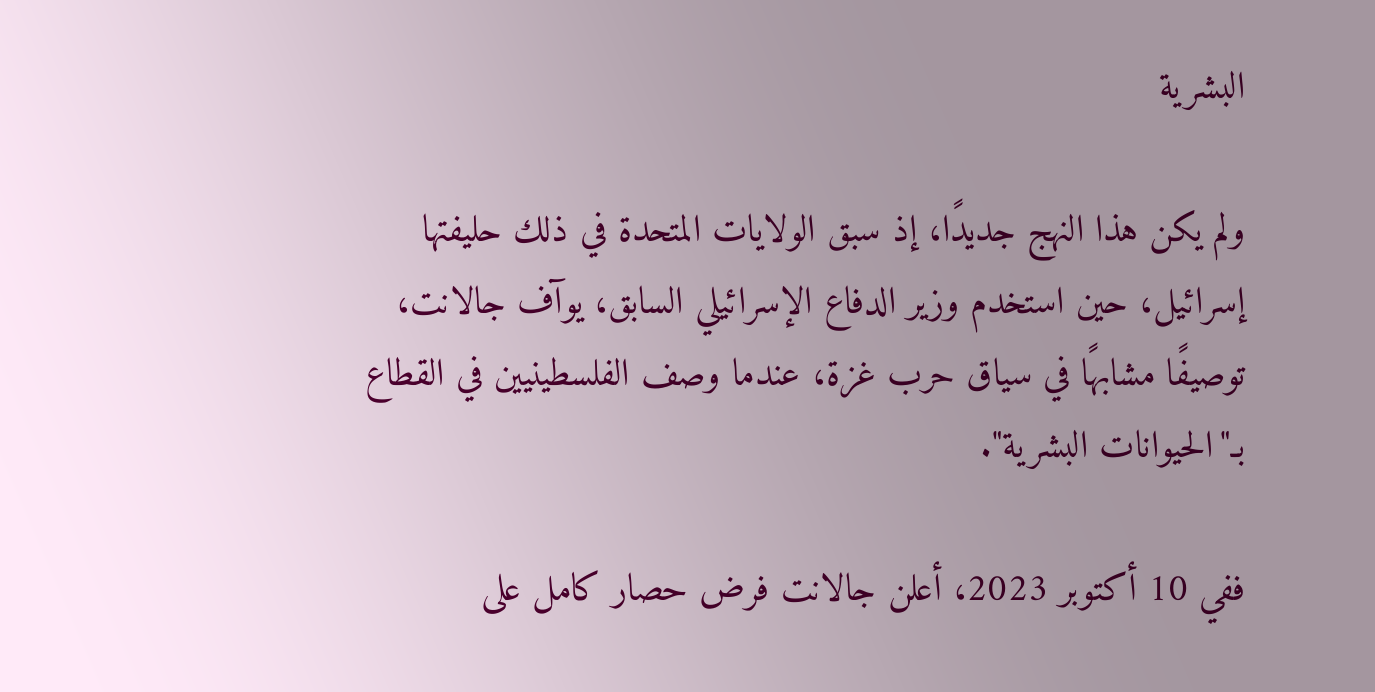البشرية

ولم يكن هذا النهج جديدًا، إذ سبق الولايات المتحدة في ذلك حليفتها إسرائيل، حين استخدم وزير الدفاع الإسرائيلي السابق، يوآف جالانت، توصيفًا مشابهًا في سياق حرب غزة، عندما وصف الفلسطينيين في القطاع بـ"الحيوانات البشرية".

ففي 10 أكتوبر 2023، أعلن جالانت فرض حصار كامل على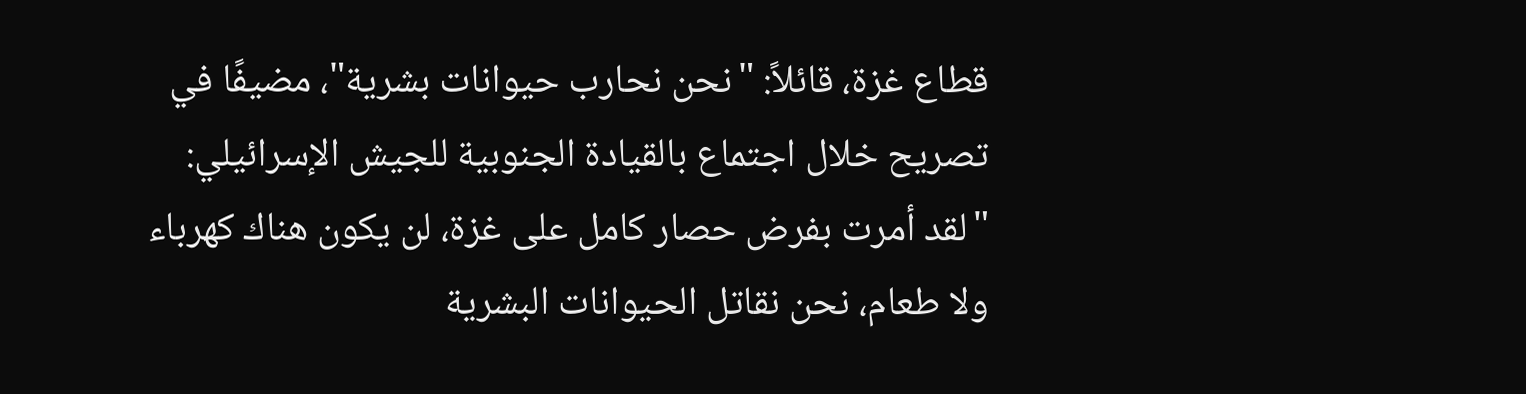قطاع غزة، قائلاً: "نحن نحارب حيوانات بشرية"، مضيفًا في تصريح خلال اجتماع بالقيادة الجنوبية للجيش الإسرائيلي: "لقد أمرت بفرض حصار كامل على غزة، لن يكون هناك كهرباء ولا طعام، نحن نقاتل الحيوانات البشرية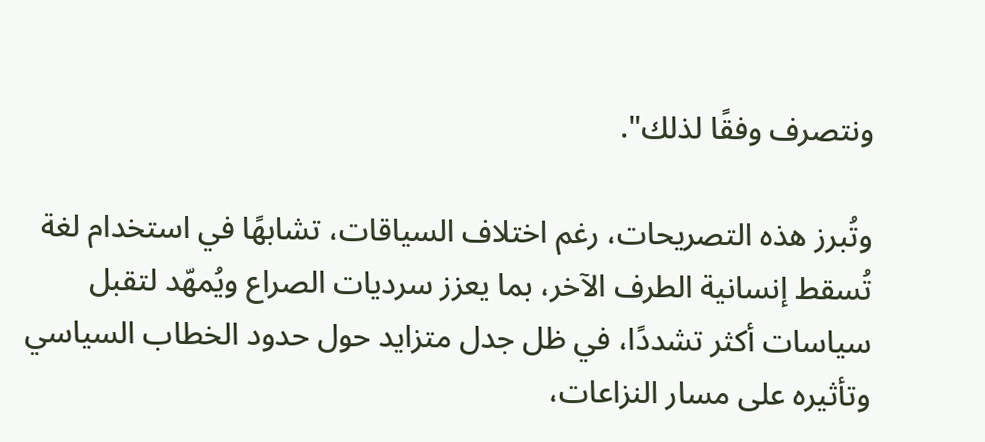ونتصرف وفقًا لذلك".

وتُبرز هذه التصريحات، رغم اختلاف السياقات، تشابهًا في استخدام لغة تُسقط إنسانية الطرف الآخر، بما يعزز سرديات الصراع ويُمهّد لتقبل سياسات أكثر تشددًا، في ظل جدل متزايد حول حدود الخطاب السياسي وتأثيره على مسار النزاعات،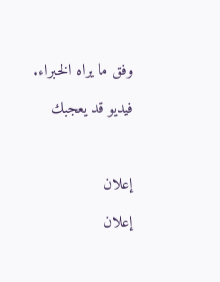وفق ما يراه الخبراء.

فيديو قد يعجبك



إعلان

إعلان